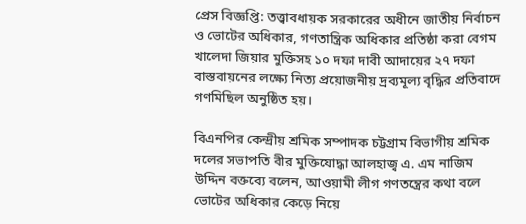প্রেস বিজ্ঞপ্তি: তত্ত্বাবধায়ক সরকারের অধীনে জাতীয় নির্বাচন ও ভোটের অধিকার, গণতান্ত্রিক অধিকার প্রতিষ্ঠা করা বেগম খালেদা জিয়ার মুক্তিসহ ১০ দফা দাবী আদায়ের ২৭ দফা বাস্তবায়নের লক্ষ্যে নিত্য প্রয়োজনীয় দ্রব্যমূল্য বৃদ্ধির প্রতিবাদে গণমিছিল অনুষ্ঠিত হয়।

বিএনপির কেন্দ্রীয় শ্রমিক সম্পাদক চট্টগ্রাম বিভাগীয় শ্রমিক দলের সভাপতি বীর মুক্তিযোদ্ধা আলহাজ্ব এ. এম নাজিম উদ্দিন বক্তব্যে বলেন, আওয়ামী লীগ গণতন্ত্রের কথা বলে ভোটের অধিকার কেড়ে নিয়ে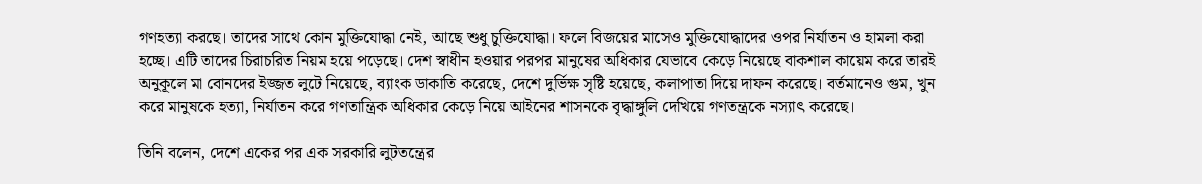গণহত্যা করছে। তাদের সাথে কোন মুক্তিযোদ্ধা নেই, আছে শুধু চুক্তিযোদ্ধা। ফলে বিজয়ের মাসেও মুক্তিযোদ্ধাদের ওপর নির্যাতন ও হামলা করা হচ্ছে। এটি তাদের চিরাচরিত নিয়ম হয়ে পড়েছে। দেশ স্বাধীন হওয়ার পরপর মানুষের অধিকার যেভাবে কেড়ে নিয়েছে বাকশাল কায়েম করে তারই অনুকূলে মা বোনদের ইজ্জত লুটে নিয়েছে, ব্যাংক ডাকাতি করেছে, দেশে দুর্ভিক্ষ সৃষ্টি হয়েছে, কলাপাতা দিয়ে দাফন করেছে। বর্তমানেও গুম, খুন করে মানুষকে হত্যা, নির্যাতন করে গণতান্ত্রিক অধিকার কেড়ে নিয়ে আইনের শাসনকে বৃদ্ধাঙ্গুলি দেখিয়ে গণতন্ত্রকে নস্যাৎ করেছে।

তিনি বলেন, দেশে একের পর এক সরকারি লুটতন্ত্রের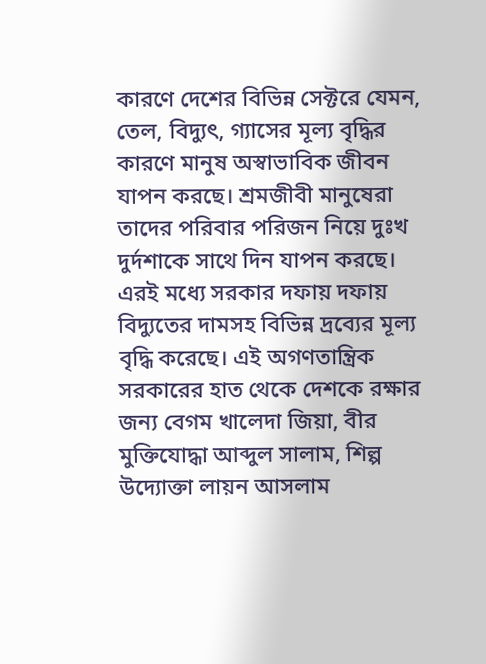কারণে দেশের বিভিন্ন সেক্টরে যেমন, তেল, বিদ্যুৎ, গ্যাসের মূল্য বৃদ্ধির কারণে মানুষ অস্বাভাবিক জীবন যাপন করছে। শ্রমজীবী মানুষেরা তাদের পরিবার পরিজন নিয়ে দুঃখ দুর্দশাকে সাথে দিন যাপন করছে। এরই মধ্যে সরকার দফায় দফায় বিদ্যুতের দামসহ বিভিন্ন দ্রব্যের মূল্য বৃদ্ধি করেছে। এই অগণতান্ত্রিক সরকারের হাত থেকে দেশকে রক্ষার জন্য বেগম খালেদা জিয়া, বীর মুক্তিযোদ্ধা আব্দুল সালাম, শিল্প উদ্যোক্তা লায়ন আসলাম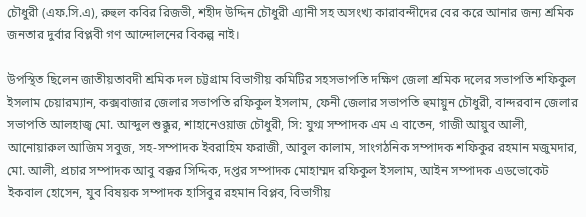চৌধুরী (এফ.সি.এ), রুহুল কবির রিজভী, শহীদ উদ্দিন চৌধুরী এ্যানী সহ অসংখ্য কারাবন্দীদের বের করে আনার জন্য শ্রমিক জনতার দুর্বার বিপ্লবী গণ আন্দোলনের বিকল্প নাই।

উপস্থিত ছিলেন জাতীয়তাবদী শ্রমিক দল চট্টগ্রাম বিভাগীয় কমিটির সহসভাপতি দক্ষিণ জেলা শ্রমিক দলের সভাপতি শফিকুল ইসলাম চেয়ারম্যান, কক্সবাজার জেলার সভাপতি রফিকুল ইসলাম, ফেনী জেলার সভাপতি হুমায়ুন চৌধুরী, বান্দরবান জেলার সভাপতি আলহাজ্ব মো. আব্দুল শুক্কুর, শাহানেওয়াজ চৌধুরী, সি: যুগ্ম সম্পাদক এম এ বাতেন, গাজী আয়ুব আলী, আনোয়ারুল আজিম সবুজ, সহ-সম্পাদক ইবরাহিম ফরাজী, আবুল কালাম, সাংগঠনিক সম্পাদক শফিকুর রহমান মজুমদার, মো. আলী, প্রচার সম্পাদক আবু বক্কর সিদ্দিক, দপ্তর সম্পাদক মোহাম্মদ রফিকুল ইসলাম, আইন সম্পাদক এডভোকেট ইকবাল হোসেন, যুব বিষয়ক সম্পাদক হাসিবুর রহমান বিপ্লব, বিভাগীয়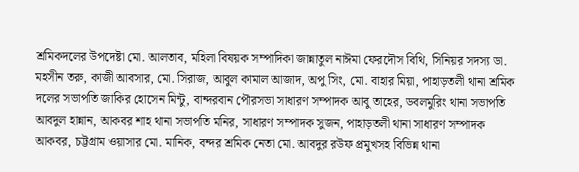শ্রমিকদলের উপদেষ্টা মো. আলতাব, মহিলা বিষয়ক সম্পাদিকা জান্নাতুল নাঈমা ফেরদৌস বিথি, সিনিয়র সদস্য ডা. মহসীন তরু, কাজী আবসার, মো. সিরাজ, আবুল কামাল আজাদ, অপু সিং, মো. বাহার মিয়া, পাহাড়তলী থানা শ্রমিক দলের সভাপতি জাকির হোসেন মিন্টু, বান্দরবান পৌরসভা সাধারণ সম্পাদক আবু তাহের, ডবলমুরিং থানা সভাপতি আবদুল হান্নান, আকবর শাহ থানা সভাপতি মনির, সাধারণ সম্পাদক সুজন, পাহাড়তলী থানা সাধারণ সম্পাদক আকবর, চট্টগ্রাম ওয়াসার মো. মানিক, বন্দর শ্রমিক নেতা মো. আবদুর রউফ প্রমুখসহ বিভিন্ন থানা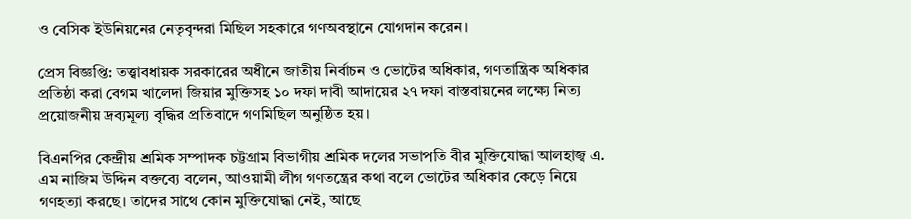ও বেসিক ইউনিয়নের নেতৃবৃন্দরা মিছিল সহকারে গণঅবস্থানে যোগদান করেন।

প্রেস বিজ্ঞপ্তি: তত্ত্বাবধায়ক সরকারের অধীনে জাতীয় নির্বাচন ও ভোটের অধিকার, গণতান্ত্রিক অধিকার প্রতিষ্ঠা করা বেগম খালেদা জিয়ার মুক্তিসহ ১০ দফা দাবী আদায়ের ২৭ দফা বাস্তবায়নের লক্ষ্যে নিত্য প্রয়োজনীয় দ্রব্যমূল্য বৃদ্ধির প্রতিবাদে গণমিছিল অনুষ্ঠিত হয়।

বিএনপির কেন্দ্রীয় শ্রমিক সম্পাদক চট্টগ্রাম বিভাগীয় শ্রমিক দলের সভাপতি বীর মুক্তিযোদ্ধা আলহাজ্ব এ. এম নাজিম উদ্দিন বক্তব্যে বলেন, আওয়ামী লীগ গণতন্ত্রের কথা বলে ভোটের অধিকার কেড়ে নিয়ে গণহত্যা করছে। তাদের সাথে কোন মুক্তিযোদ্ধা নেই, আছে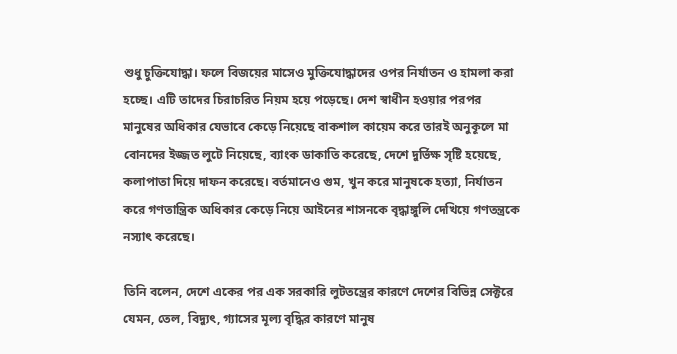শুধু চুক্তিযোদ্ধা। ফলে বিজয়ের মাসেও মুক্তিযোদ্ধাদের ওপর নির্যাতন ও হামলা করা হচ্ছে। এটি তাদের চিরাচরিত নিয়ম হয়ে পড়েছে। দেশ স্বাধীন হওয়ার পরপর মানুষের অধিকার যেভাবে কেড়ে নিয়েছে বাকশাল কায়েম করে তারই অনুকূলে মা বোনদের ইজ্জত লুটে নিয়েছে, ব্যাংক ডাকাতি করেছে, দেশে দুর্ভিক্ষ সৃষ্টি হয়েছে, কলাপাতা দিয়ে দাফন করেছে। বর্তমানেও গুম, খুন করে মানুষকে হত্যা, নির্যাতন করে গণতান্ত্রিক অধিকার কেড়ে নিয়ে আইনের শাসনকে বৃদ্ধাঙ্গুলি দেখিয়ে গণতন্ত্রকে নস্যাৎ করেছে।

তিনি বলেন, দেশে একের পর এক সরকারি লুটতন্ত্রের কারণে দেশের বিভিন্ন সেক্টরে যেমন, তেল, বিদ্যুৎ, গ্যাসের মূল্য বৃদ্ধির কারণে মানুষ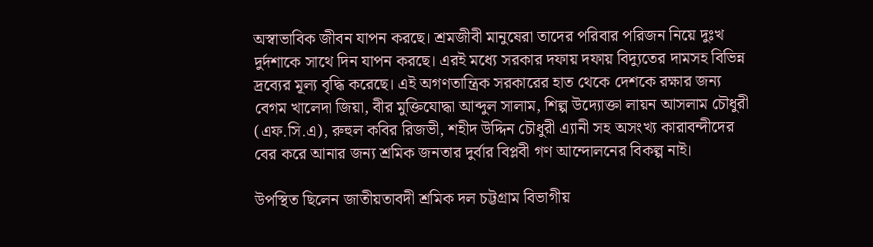অস্বাভাবিক জীবন যাপন করছে। শ্রমজীবী মানুষেরা তাদের পরিবার পরিজন নিয়ে দুঃখ দুর্দশাকে সাথে দিন যাপন করছে। এরই মধ্যে সরকার দফায় দফায় বিদ্যুতের দামসহ বিভিন্ন দ্রব্যের মূল্য বৃদ্ধি করেছে। এই অগণতান্ত্রিক সরকারের হাত থেকে দেশকে রক্ষার জন্য বেগম খালেদা জিয়া, বীর মুক্তিযোদ্ধা আব্দুল সালাম, শিল্প উদ্যোক্তা লায়ন আসলাম চৌধুরী (এফ.সি.এ), রুহুল কবির রিজভী, শহীদ উদ্দিন চৌধুরী এ্যানী সহ অসংখ্য কারাবন্দীদের বের করে আনার জন্য শ্রমিক জনতার দুর্বার বিপ্লবী গণ আন্দোলনের বিকল্প নাই।

উপস্থিত ছিলেন জাতীয়তাবদী শ্রমিক দল চট্টগ্রাম বিভাগীয়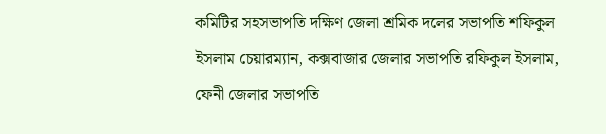কমিটির সহসভাপতি দক্ষিণ জেলা শ্রমিক দলের সভাপতি শফিকুল ইসলাম চেয়ারম্যান, কক্সবাজার জেলার সভাপতি রফিকুল ইসলাম, ফেনী জেলার সভাপতি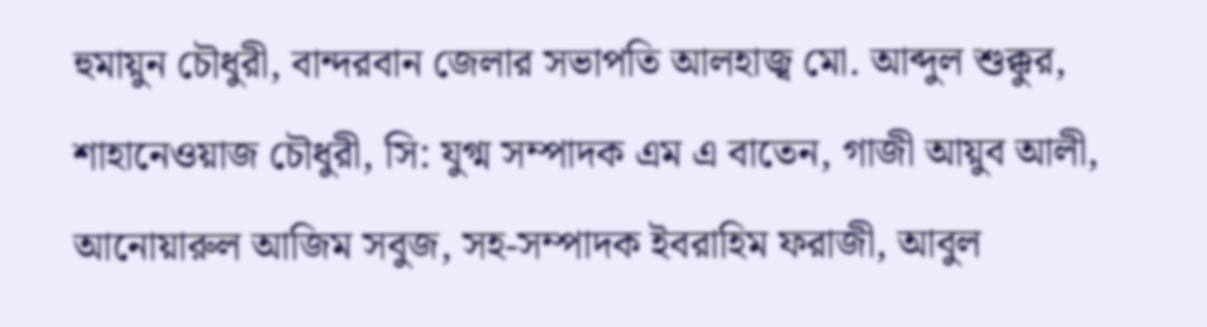হুমায়ুন চৌধুরী, বান্দরবান জেলার সভাপতি আলহাজ্ব মো. আব্দুল শুক্কুর, শাহানেওয়াজ চৌধুরী, সি: যুগ্ম সম্পাদক এম এ বাতেন, গাজী আয়ুব আলী, আনোয়ারুল আজিম সবুজ, সহ-সম্পাদক ইবরাহিম ফরাজী, আবুল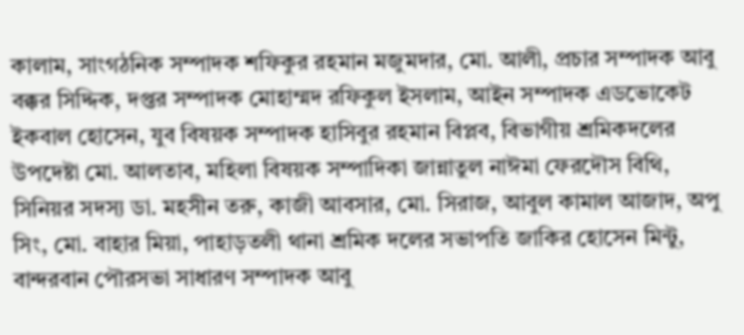কালাম, সাংগঠনিক সম্পাদক শফিকুর রহমান মজুমদার, মো. আলী, প্রচার সম্পাদক আবু বক্কর সিদ্দিক, দপ্তর সম্পাদক মোহাম্মদ রফিকুল ইসলাম, আইন সম্পাদক এডভোকেট ইকবাল হোসেন, যুব বিষয়ক সম্পাদক হাসিবুর রহমান বিপ্লব, বিভাগীয় শ্রমিকদলের উপদেষ্টা মো. আলতাব, মহিলা বিষয়ক সম্পাদিকা জান্নাতুল নাঈমা ফেরদৌস বিথি, সিনিয়র সদস্য ডা. মহসীন তরু, কাজী আবসার, মো. সিরাজ, আবুল কামাল আজাদ, অপু সিং, মো. বাহার মিয়া, পাহাড়তলী থানা শ্রমিক দলের সভাপতি জাকির হোসেন মিন্টু, বান্দরবান পৌরসভা সাধারণ সম্পাদক আবু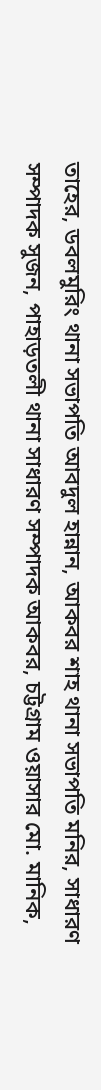তাহের, ডবলমুরিং থানা সভাপতি আবদুল হান্নান, আকবর শাহ থানা সভাপতি মনির, সাধারণ সম্পাদক সুজন, পাহাড়তলী থানা সাধারণ সম্পাদক আকবর, চট্টগ্রাম ওয়াসার মো. মানিক,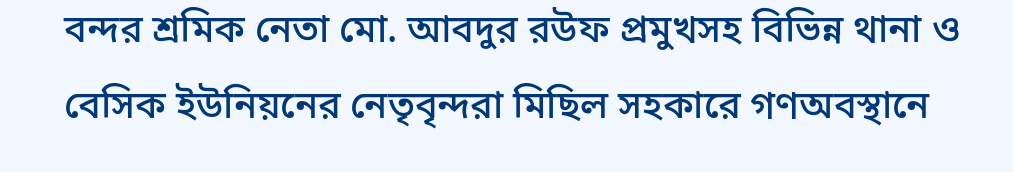বন্দর শ্রমিক নেতা মো. আবদুর রউফ প্রমুখসহ বিভিন্ন থানা ও বেসিক ইউনিয়নের নেতৃবৃন্দরা মিছিল সহকারে গণঅবস্থানে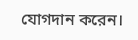যোগদান করেন।